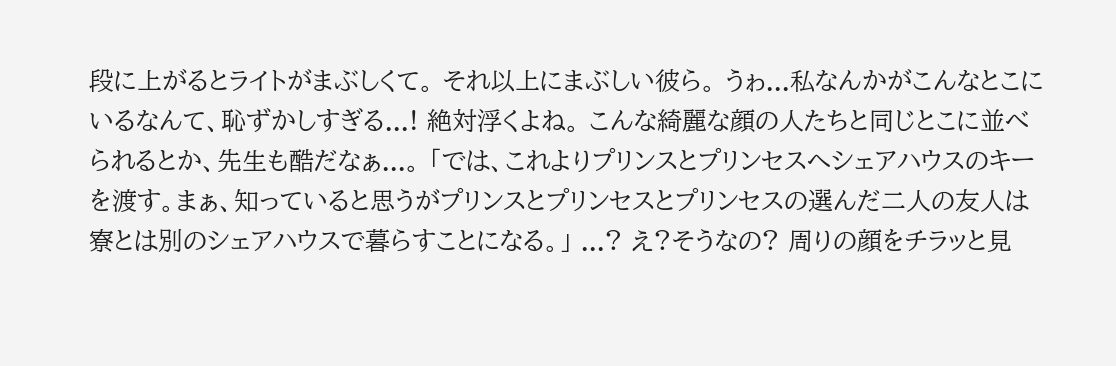段に上がるとライトがまぶしくて。 それ以上にまぶしい彼ら。 うゎ...私なんかがこんなとこにいるなんて、恥ずかしすぎる...! 絶対浮くよね。 こんな綺麗な顔の人たちと同じとこに並べられるとか、先生も酷だなぁ...。 「では、これよりプリンスとプリンセスへシェアハウスのキーを渡す。まぁ、知っていると思うがプリンスとプリンセスとプリンセスの選んだ二人の友人は寮とは別のシェアハウスで暮らすことになる。」 ...? え?そうなの? 周りの顔をチラッと見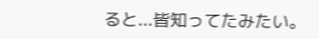ると...皆知ってたみたい。